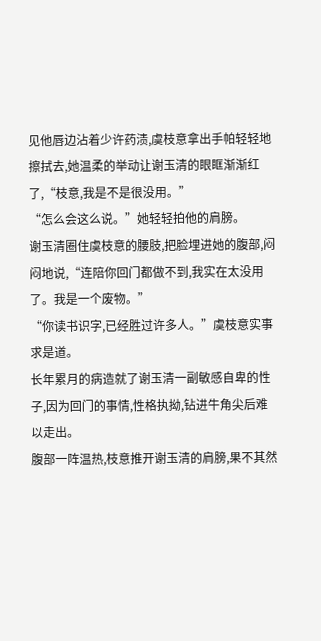见他唇边沾着少许药渍,虞枝意拿出手帕轻轻地擦拭去,她温柔的举动让谢玉清的眼眶渐渐红了,“枝意,我是不是很没用。”
“怎么会这么说。”她轻轻拍他的肩膀。
谢玉清圈住虞枝意的腰肢,把脸埋进她的腹部,闷闷地说,“连陪你回门都做不到,我实在太没用了。我是一个废物。”
“你读书识字,已经胜过许多人。”虞枝意实事求是道。
长年累月的病造就了谢玉清一副敏感自卑的性子,因为回门的事情,性格执拗,钻进牛角尖后难以走出。
腹部一阵温热,枝意推开谢玉清的肩膀,果不其然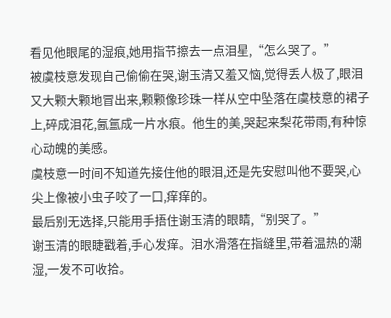看见他眼尾的湿痕,她用指节擦去一点泪星,“怎么哭了。”
被虞枝意发现自己偷偷在哭,谢玉清又羞又恼,觉得丢人极了,眼泪又大颗大颗地冒出来,颗颗像珍珠一样从空中坠落在虞枝意的裙子上,碎成泪花,氤氲成一片水痕。他生的美,哭起来梨花带雨,有种惊心动魄的美感。
虞枝意一时间不知道先接住他的眼泪,还是先安慰叫他不要哭,心尖上像被小虫子咬了一口,痒痒的。
最后别无选择,只能用手捂住谢玉清的眼睛,“别哭了。”
谢玉清的眼睫戳着,手心发痒。泪水滑落在指缝里,带着温热的潮湿,一发不可收拾。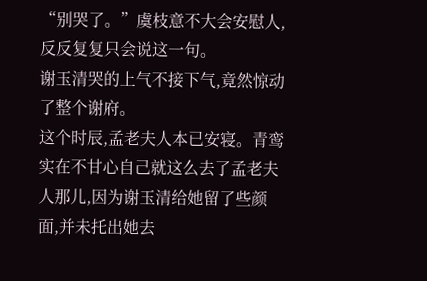“别哭了。”虞枝意不大会安慰人,反反复复只会说这一句。
谢玉清哭的上气不接下气,竟然惊动了整个谢府。
这个时辰,孟老夫人本已安寝。青鸾实在不甘心自己就这么去了孟老夫人那儿,因为谢玉清给她留了些颜面,并未托出她去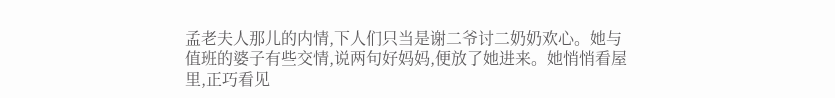孟老夫人那儿的内情,下人们只当是谢二爷讨二奶奶欢心。她与值班的婆子有些交情,说两句好妈妈,便放了她进来。她悄悄看屋里,正巧看见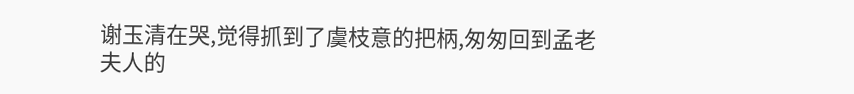谢玉清在哭,觉得抓到了虞枝意的把柄,匆匆回到孟老夫人的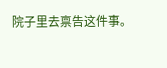院子里去禀告这件事。